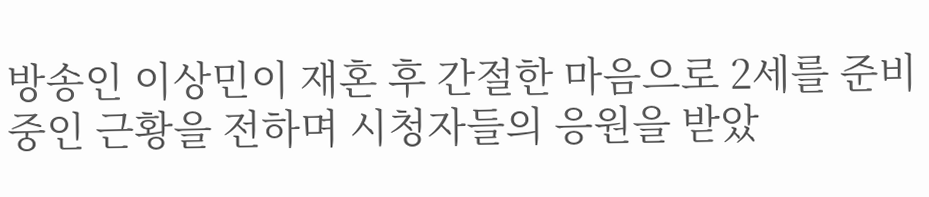방송인 이상민이 재혼 후 간절한 마음으로 2세를 준비 중인 근황을 전하며 시청자들의 응원을 받았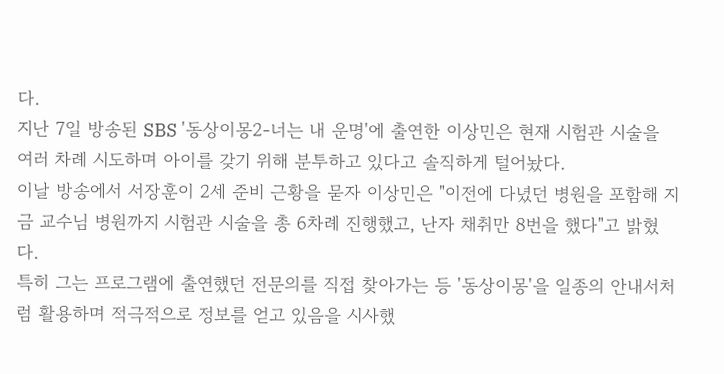다.
지난 7일 방송된 SBS '동상이몽2-너는 내 운명'에 출연한 이상민은 현재 시험관 시술을 여러 차례 시도하며 아이를 갖기 위해 분투하고 있다고 솔직하게 털어놨다.
이날 방송에서 서장훈이 2세 준비 근황을 묻자 이상민은 "이전에 다녔던 병원을 포함해 지금 교수님 병원까지 시험관 시술을 총 6차례 진행했고, 난자 채취만 8번을 했다"고 밝혔다.
특히 그는 프로그램에 출연했던 전문의를 직접 찾아가는 등 '동상이몽'을 일종의 안내서처럼 활용하며 적극적으로 정보를 얻고 있음을 시사했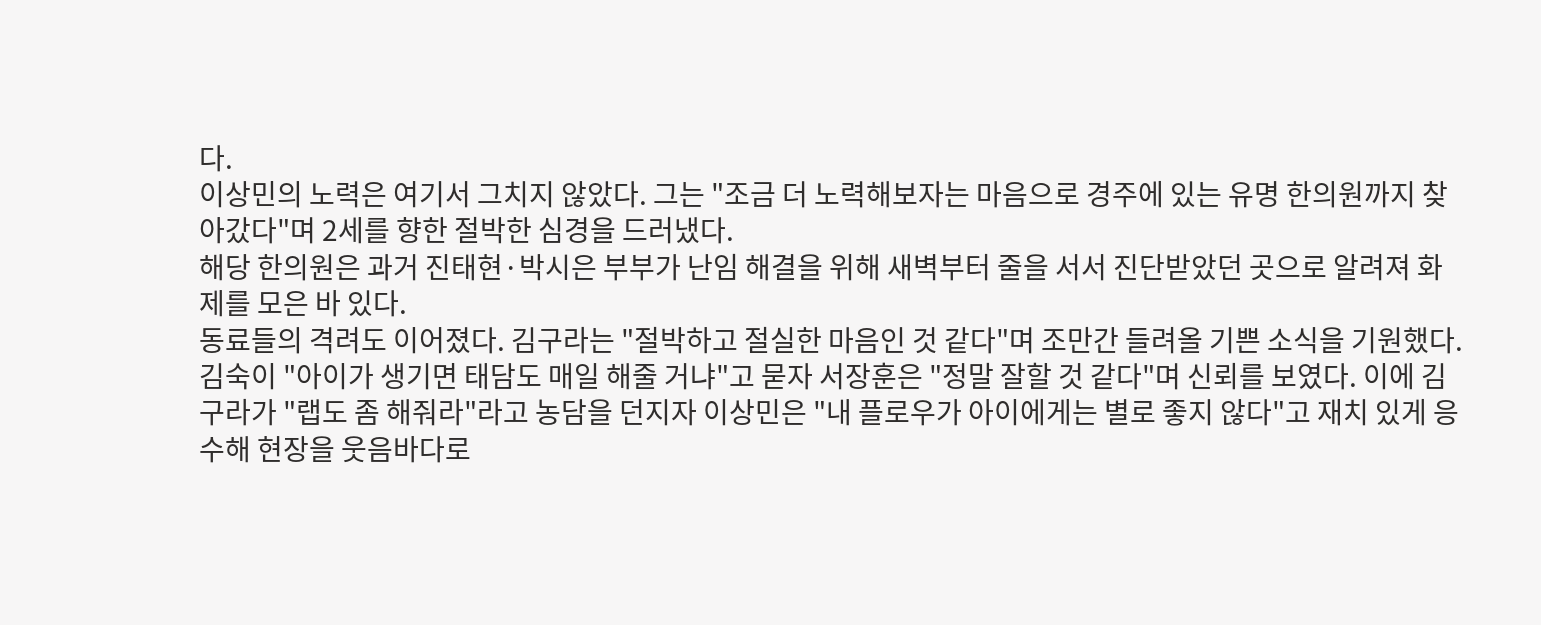다.
이상민의 노력은 여기서 그치지 않았다. 그는 "조금 더 노력해보자는 마음으로 경주에 있는 유명 한의원까지 찾아갔다"며 2세를 향한 절박한 심경을 드러냈다.
해당 한의원은 과거 진태현·박시은 부부가 난임 해결을 위해 새벽부터 줄을 서서 진단받았던 곳으로 알려져 화제를 모은 바 있다.
동료들의 격려도 이어졌다. 김구라는 "절박하고 절실한 마음인 것 같다"며 조만간 들려올 기쁜 소식을 기원했다.
김숙이 "아이가 생기면 태담도 매일 해줄 거냐"고 묻자 서장훈은 "정말 잘할 것 같다"며 신뢰를 보였다. 이에 김구라가 "랩도 좀 해줘라"라고 농담을 던지자 이상민은 "내 플로우가 아이에게는 별로 좋지 않다"고 재치 있게 응수해 현장을 웃음바다로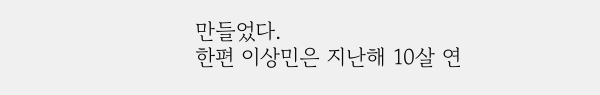만들었다.
한편 이상민은 지난해 10살 연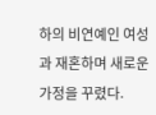하의 비연예인 여성과 재혼하며 새로운 가정을 꾸렸다.